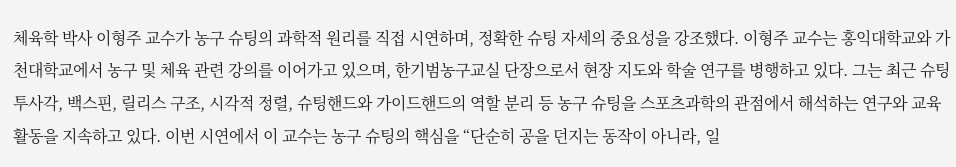체육학 박사 이형주 교수가 농구 슈팅의 과학적 원리를 직접 시연하며, 정확한 슈팅 자세의 중요성을 강조했다. 이형주 교수는 홍익대학교와 가천대학교에서 농구 및 체육 관련 강의를 이어가고 있으며, 한기범농구교실 단장으로서 현장 지도와 학술 연구를 병행하고 있다. 그는 최근 슈팅 투사각, 백스핀, 릴리스 구조, 시각적 정렬, 슈팅핸드와 가이드핸드의 역할 분리 등 농구 슈팅을 스포츠과학의 관점에서 해석하는 연구와 교육 활동을 지속하고 있다. 이번 시연에서 이 교수는 농구 슈팅의 핵심을 “단순히 공을 던지는 동작이 아니라, 일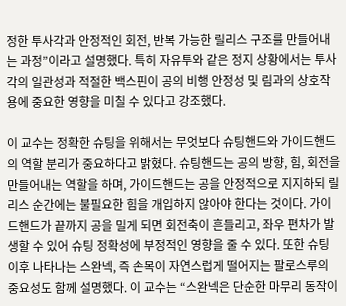정한 투사각과 안정적인 회전, 반복 가능한 릴리스 구조를 만들어내는 과정”이라고 설명했다. 특히 자유투와 같은 정지 상황에서는 투사각의 일관성과 적절한 백스핀이 공의 비행 안정성 및 림과의 상호작용에 중요한 영향을 미칠 수 있다고 강조했다.

이 교수는 정확한 슈팅을 위해서는 무엇보다 슈팅핸드와 가이드핸드의 역할 분리가 중요하다고 밝혔다. 슈팅핸드는 공의 방향, 힘, 회전을 만들어내는 역할을 하며, 가이드핸드는 공을 안정적으로 지지하되 릴리스 순간에는 불필요한 힘을 개입하지 않아야 한다는 것이다. 가이드핸드가 끝까지 공을 밀게 되면 회전축이 흔들리고, 좌우 편차가 발생할 수 있어 슈팅 정확성에 부정적인 영향을 줄 수 있다. 또한 슈팅 이후 나타나는 스완넥, 즉 손목이 자연스럽게 떨어지는 팔로스루의 중요성도 함께 설명했다. 이 교수는 “스완넥은 단순한 마무리 동작이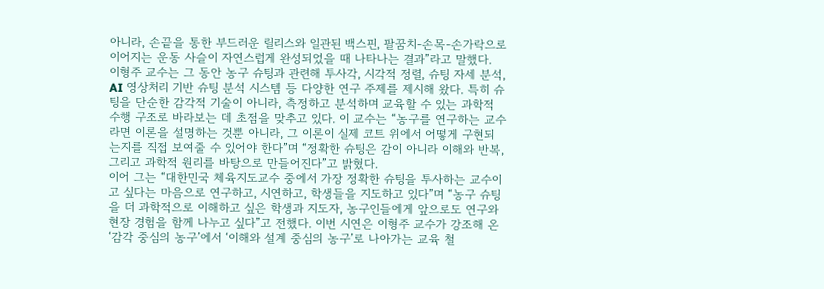아니라, 손끝을 통한 부드러운 릴리스와 일관된 백스핀, 팔꿈치-손목-손가락으로 이어지는 운동 사슬이 자연스럽게 완성되었을 때 나타나는 결과”라고 말했다.
이형주 교수는 그 동안 농구 슈팅과 관련해 투사각, 시각적 정렬, 슈팅 자세 분석, AI 영상처리 기반 슈팅 분석 시스템 등 다양한 연구 주제를 제시해 왔다. 특히 슈팅을 단순한 감각적 기술이 아니라, 측정하고 분석하며 교육할 수 있는 과학적 수행 구조로 바라보는 데 초점을 맞추고 있다. 이 교수는 “농구를 연구하는 교수라면 이론을 설명하는 것뿐 아니라, 그 이론이 실제 코트 위에서 어떻게 구현되는지를 직접 보여줄 수 있어야 한다”며 “정확한 슈팅은 감이 아니라 이해와 반복, 그리고 과학적 원리를 바탕으로 만들어진다”고 밝혔다.
이어 그는 “대한민국 체육지도교수 중에서 가장 정확한 슈팅을 투사하는 교수이고 싶다는 마음으로 연구하고, 시연하고, 학생들을 지도하고 있다”며 “농구 슈팅을 더 과학적으로 이해하고 싶은 학생과 지도자, 농구인들에게 앞으로도 연구와 현장 경험을 함께 나누고 싶다”고 전했다. 이번 시연은 이형주 교수가 강조해 온 ‘감각 중심의 농구’에서 ‘이해와 설계 중심의 농구’로 나아가는 교육 철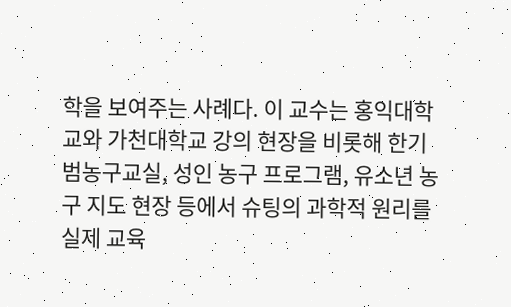학을 보여주는 사례다. 이 교수는 홍익대학교와 가천대학교 강의 현장을 비롯해 한기범농구교실, 성인 농구 프로그램, 유소년 농구 지도 현장 등에서 슈팅의 과학적 원리를 실제 교육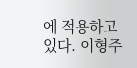에 적용하고 있다. 이형주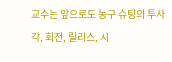교수는 앞으로도 농구 슈팅의 투사각, 회전, 릴리스, 시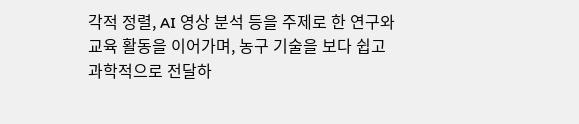각적 정렬, AI 영상 분석 등을 주제로 한 연구와 교육 활동을 이어가며, 농구 기술을 보다 쉽고 과학적으로 전달하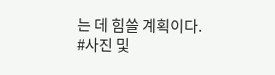는 데 힘쓸 계획이다.
#사진 및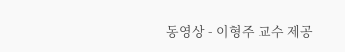동영상 - 이형주 교수 제공